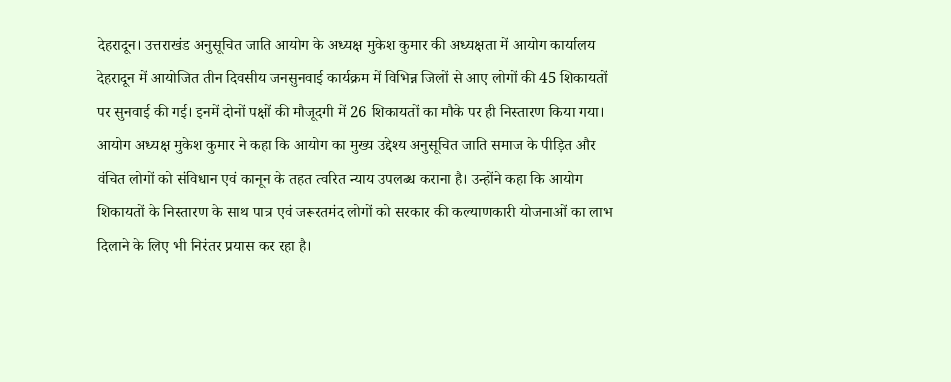देहरादून। उत्तराखंड अनुसूचित जाति आयोग के अध्यक्ष मुकेश कुमार की अध्यक्षता में आयोग कार्यालय देहरादून में आयोजित तीन दिवसीय जनसुनवाई कार्यक्रम में विभिन्न जिलों से आए लोगों की 45 शिकायतों पर सुनवाई की गई। इनमें दोनों पक्षों की मौजूदगी में 26 शिकायतों का मौके पर ही निस्तारण किया गया।
आयोग अध्यक्ष मुकेश कुमार ने कहा कि आयोग का मुख्य उद्देश्य अनुसूचित जाति समाज के पीड़ित और वंचित लोगों को संविधान एवं कानून के तहत त्वरित न्याय उपलब्ध कराना है। उन्होंने कहा कि आयोग शिकायतों के निस्तारण के साथ पात्र एवं जरूरतमंद लोगों को सरकार की कल्याणकारी योजनाओं का लाभ दिलाने के लिए भी निरंतर प्रयास कर रहा है।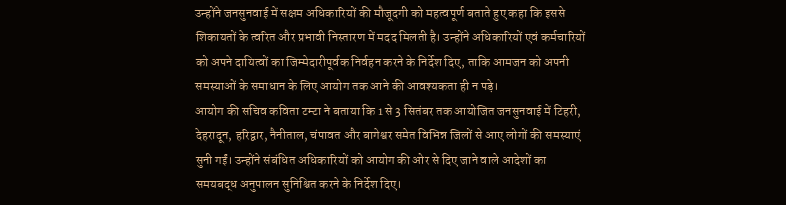उन्होंने जनसुनवाई में सक्षम अधिकारियों की मौजूदगी को महत्वपूर्ण बताते हुए कहा कि इससे शिकायतों के त्वरित और प्रभावी निस्तारण में मदद मिलती है। उन्होंने अधिकारियों एवं कर्मचारियों को अपने दायित्वों का जिम्मेदारीपूर्वक निर्वहन करने के निर्देश दिए, ताकि आमजन को अपनी समस्याओं के समाधान के लिए आयोग तक आने की आवश्यकता ही न पड़े।
आयोग की सचिव कविता टम्टा ने बताया कि 1 से 3 सितंबर तक आयोजित जनसुनवाई में टिहरी, देहरादून, हरिद्वार, नैनीताल, चंपावत और बागेश्वर समेत विभिन्न जिलों से आए लोगों की समस्याएं सुनी गईं। उन्होंने संबंधित अधिकारियों को आयोग की ओर से दिए जाने वाले आदेशों का समयबद्ध अनुपालन सुनिश्चित करने के निर्देश दिए।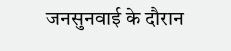जनसुनवाई के दौरान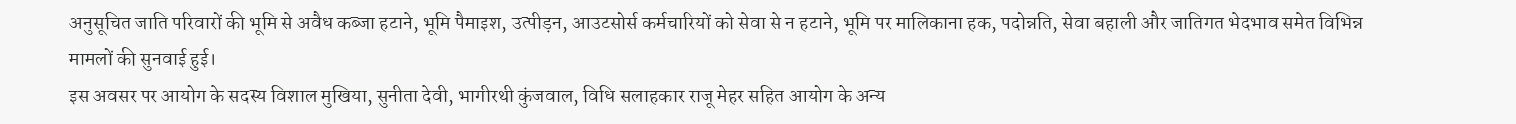अनुसूचित जाति परिवारों की भूमि से अवैध कब्जा हटाने, भूमि पैमाइश, उत्पीड़न, आउटसोर्स कर्मचारियों को सेवा से न हटाने, भूमि पर मालिकाना हक, पदोन्नति, सेवा बहाली और जातिगत भेदभाव समेत विभिन्न मामलों की सुनवाई हुई।
इस अवसर पर आयोग के सदस्य विशाल मुखिया, सुनीता देवी, भागीरथी कुंजवाल, विधि सलाहकार राजू मेहर सहित आयोग के अन्य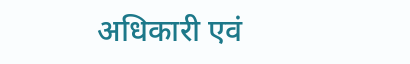अधिकारी एवं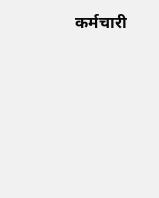कर्मचारी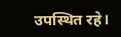उपस्थित रहे।